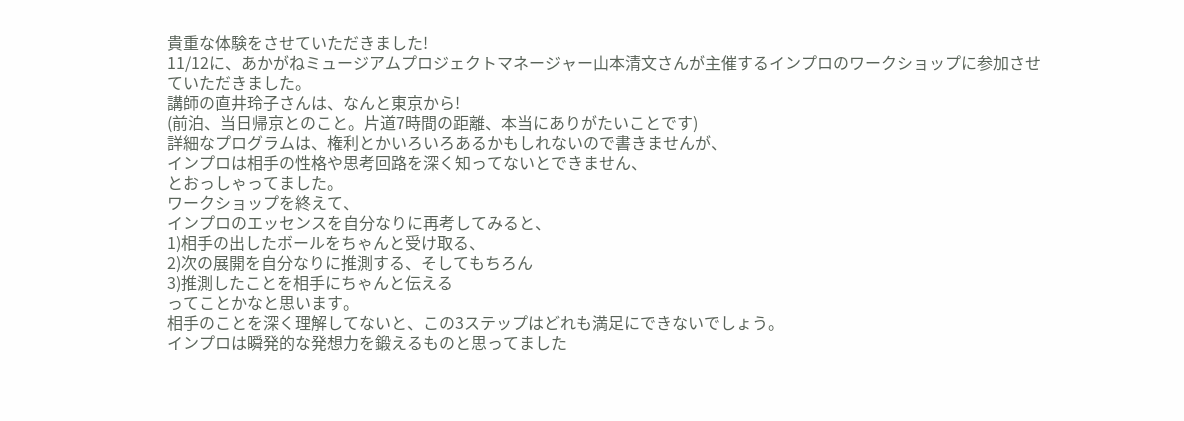貴重な体験をさせていただきました!
11/12に、あかがねミュージアムプロジェクトマネージャー山本清文さんが主催するインプロのワークショップに参加させていただきました。
講師の直井玲子さんは、なんと東京から!
(前泊、当日帰京とのこと。片道7時間の距離、本当にありがたいことです)
詳細なプログラムは、権利とかいろいろあるかもしれないので書きませんが、
インプロは相手の性格や思考回路を深く知ってないとできません、
とおっしゃってました。
ワークショップを終えて、
インプロのエッセンスを自分なりに再考してみると、
1)相手の出したボールをちゃんと受け取る、
2)次の展開を自分なりに推測する、そしてもちろん
3)推測したことを相手にちゃんと伝える
ってことかなと思います。
相手のことを深く理解してないと、この3ステップはどれも満足にできないでしょう。
インプロは瞬発的な発想力を鍛えるものと思ってました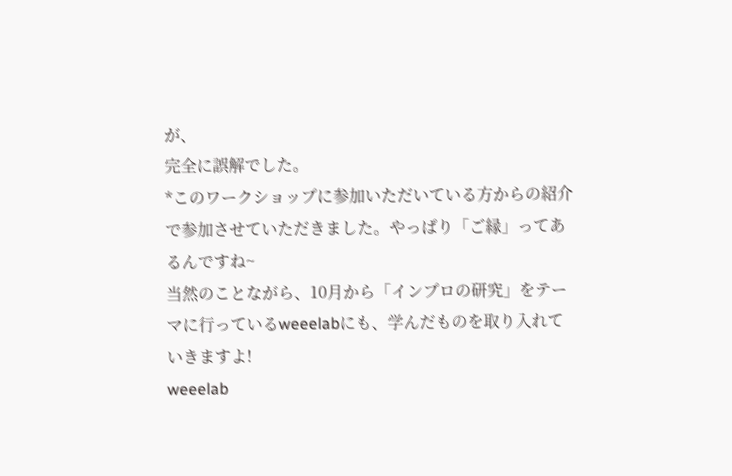が、
完全に誤解でした。
*このワークショップに参加いただいている方からの紹介で参加させていただきました。やっぱり「ご縁」ってあるんですね~
当然のことながら、10月から「インプロの研究」をテーマに行っているweeelabにも、学んだものを取り入れていきますよ!
weeelab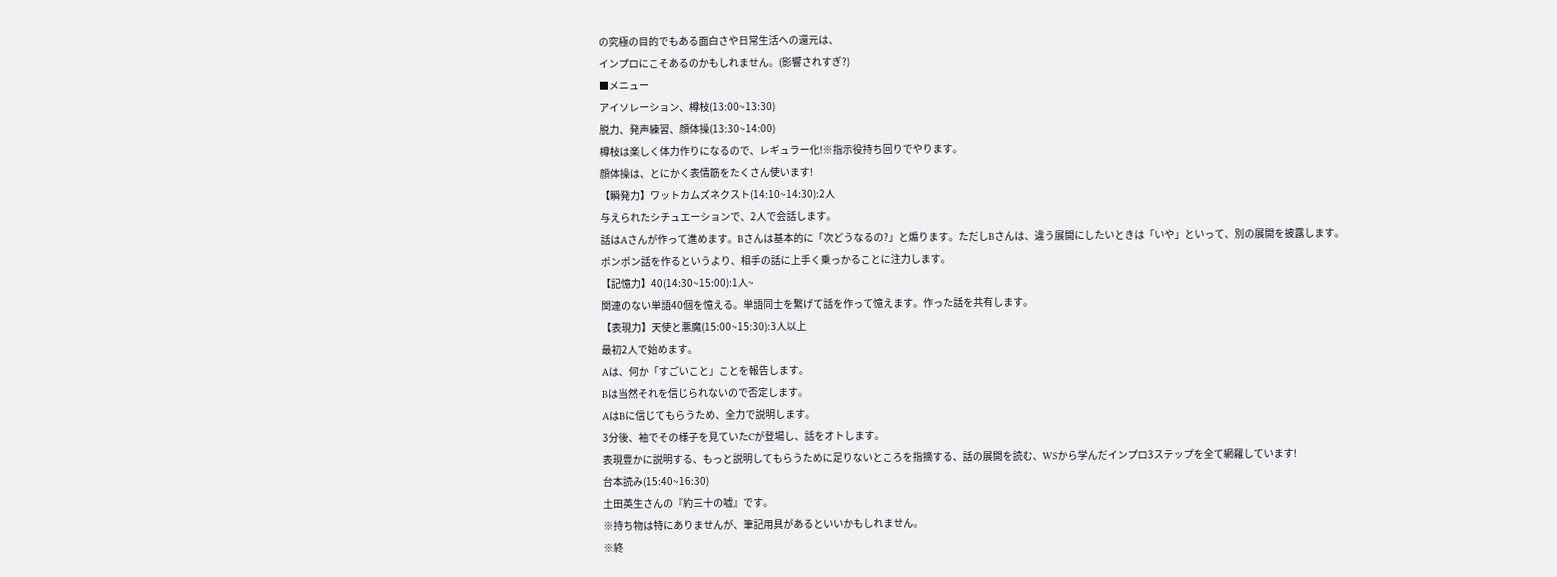の究極の目的でもある面白さや日常生活への還元は、
インプロにこそあるのかもしれません。(影響されすぎ?)
■メニュー
アイソレーション、樽枝(13:00~13:30)
脱力、発声練習、顔体操(13:30~14:00)
樽枝は楽しく体力作りになるので、レギュラー化!※指示役持ち回りでやります。
顔体操は、とにかく表情筋をたくさん使います!
【瞬発力】ワットカムズネクスト(14:10~14:30):2人
与えられたシチュエーションで、2人で会話します。
話はAさんが作って進めます。Bさんは基本的に「次どうなるの?」と煽ります。ただしBさんは、違う展開にしたいときは「いや」といって、別の展開を披露します。
ポンポン話を作るというより、相手の話に上手く乗っかることに注力します。
【記憶力】40(14:30~15:00):1人~
関連のない単語40個を憶える。単語同士を繋げて話を作って憶えます。作った話を共有します。
【表現力】天使と悪魔(15:00~15:30):3人以上
最初2人で始めます。
Aは、何か「すごいこと」ことを報告します。
Bは当然それを信じられないので否定します。
AはBに信じてもらうため、全力で説明します。
3分後、袖でその様子を見ていたCが登場し、話をオトします。
表現豊かに説明する、もっと説明してもらうために足りないところを指摘する、話の展開を読む、WSから学んだインプロ3ステップを全て網羅しています!
台本読み(15:40~16:30)
土田英生さんの『約三十の嘘』です。
※持ち物は特にありませんが、筆記用具があるといいかもしれません。
※終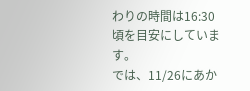わりの時間は16:30頃を目安にしています。
では、11/26にあか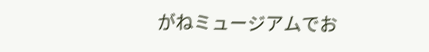がねミュージアムでお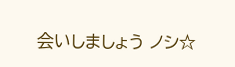会いしましょう ノシ☆